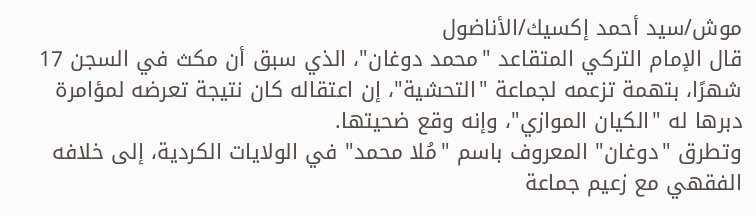موش/سيد أحمد إكسيك/الأناضول
قال الإمام التركي المتقاعد "محمد دوغان"، الذي سبق أن مكث في السجن 17 شهرًا، بتهمة تزعمه لجماعة "التحشية"، إن اعتقاله كان نتيجة تعرضه لمؤامرة دبرها له "الكيان الموازي"، وإنه وقع ضحيتها.
وتطرق "دوغان" المعروف باسم "مُلا محمد" في الولايات الكردية، إلى خلافه الفقهي مع زعيم جماعة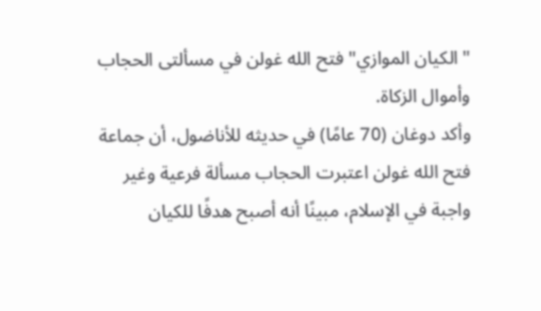"الكيان الموازي" فتح الله غولن في مسألتى الحجاب وأموال الزكاة.
وأكد دوغان (70 عامًا) في حديثه للأناضول، أن جماعة فتح الله غولن اعتبرت الحجاب مسألة فرعية وغير واجبة في الإسلام، مبينًا أنه أصبح هدفًا للكيان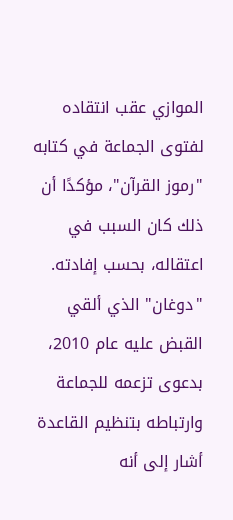الموازي عقب انتقاده لفتوى الجماعة في كتابه "رموز القرآن"، مؤكدًا أن ذلك كان السبب في اعتقاله، بحسب إفادته.
"دوغان" الذي ألقي القبض عليه عام 2010، بدعوى تزعمه للجماعة وارتباطه بتنظيم القاعدة أشار إلى أنه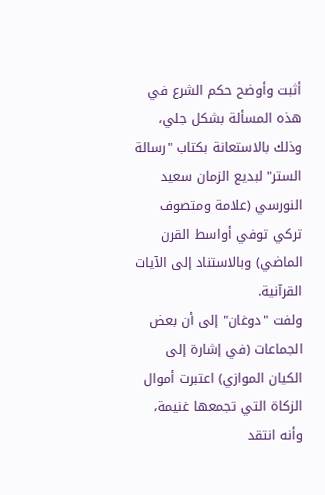أثبت وأوضح حكم الشرع في هذه المسألة بشكل جلي، وذلك بالاستعانة بكتاب "رسالة الستر" لبديع الزمان سعيد النورسي (علامة ومتصوف تركي توفي أواسط القرن الماضي) وبالاستناد إلى الآيات القرآنية.
ولفت "دوغان" إلى أن بعض الجماعات (في إشارة إلى الكيان الموازي) اعتبرت أموال الزكاة التي تجمعها غنيمة، وأنه انتقد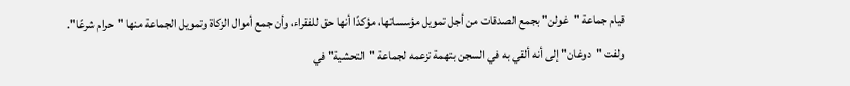قيام جماعة "غولن" بجمع الصدقات من أجل تمويل مؤسساتها، مؤكدًا أنها حق للفقراء، وأن جمع أموال الزكاة وتمويل الجماعة منها "حرام شرعًا".
ولفت "دوغان" إلى أنه ألقي به في السجن بتهمة تزعمه لجماعة "التحشية" في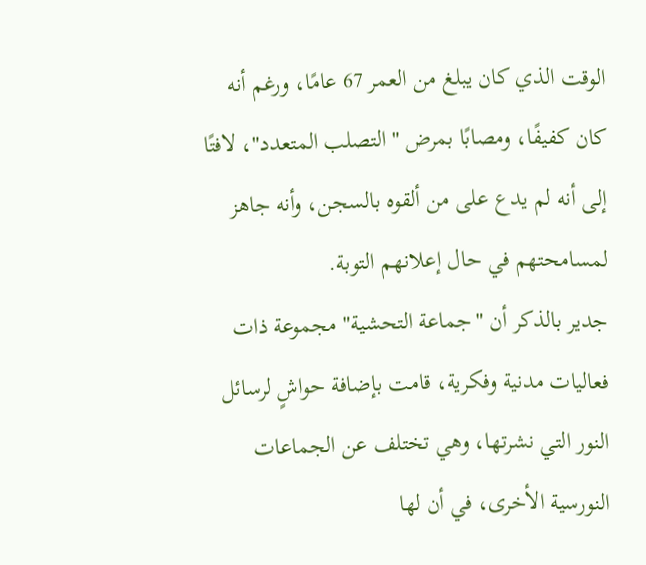الوقت الذي كان يبلغ من العمر 67 عامًا، ورغم أنه كان كفيفًا، ومصابًا بمرض "التصلب المتعدد"، لافتًا إلى أنه لم يدع على من ألقوه بالسجن، وأنه جاهز لمسامحتهم في حال إعلانهم التوبة.
جدير بالذكر أن "جماعة التحشية" مجموعة ذات فعاليات مدنية وفكرية، قامت بإضافة حواشٍ لرسائل النور التي نشرتها، وهي تختلف عن الجماعات النورسية الأخرى، في أن لها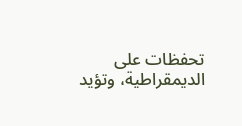تحفظات على الديمقراطية، وتؤيد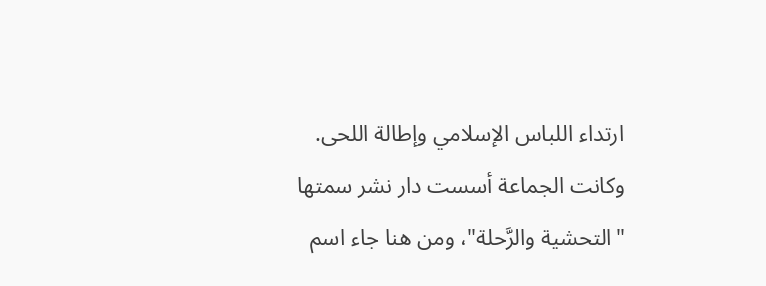ارتداء اللباس الإسلامي وإطالة اللحى.
وكانت الجماعة أسست دار نشر سمتها "التحشية والرَّحلة"، ومن هنا جاء اسم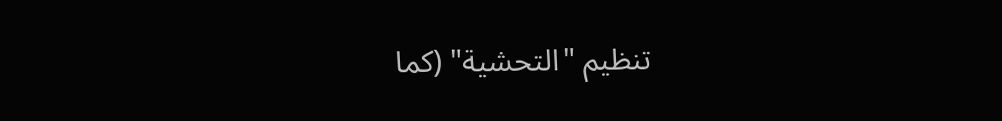تنظيم "التحشية" (كما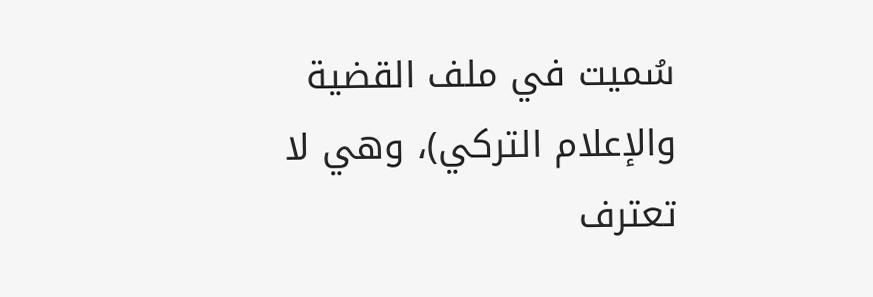سُميت في ملف القضية والإعلام التركي)، وهي لا تعترف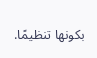بكونها تنظيمًا.